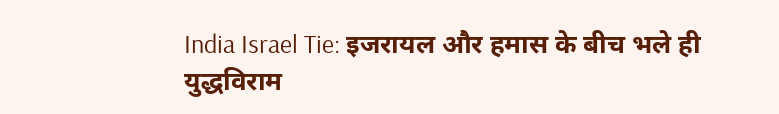India Israel Tie: इजरायल और हमास के बीच भले ही युद्धविराम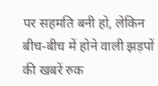पर सहमति बनी हो, लेकिन बीच-बीच में होने वाली झड़पों की खबरें रुक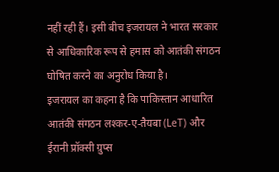नहीं रही हैं। इसी बीच इजरायल ने भारत सरकार से आधिकारिक रूप से हमास को आतंकी संगठन घोषित करने का अनुरोध किया है।
इजरायल का कहना है कि पाकिस्तान आधारित आतंकी संगठन लश्कर-ए-तैयबा (LeT) और ईरानी प्रॉक्सी ग्रुप्स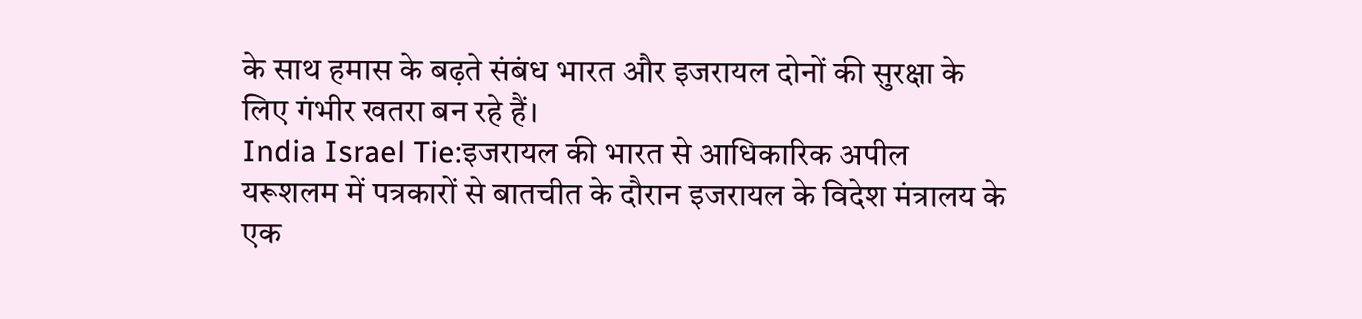के साथ हमास के बढ़ते संबंध भारत और इजरायल दोनों की सुरक्षा के लिए गंभीर खतरा बन रहे हैं।
India Israel Tie:इजरायल की भारत से आधिकारिक अपील
यरूशलम में पत्रकारों से बातचीत के दौरान इजरायल के विदेश मंत्रालय के एक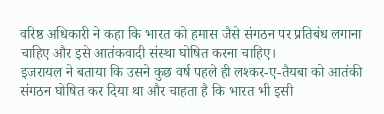वरिष्ठ अधिकारी ने कहा कि भारत को हमास जैसे संगठन पर प्रतिबंध लगाना चाहिए और इसे आतंकवादी संस्था घोषित करना चाहिए।
इजरायल ने बताया कि उसने कुछ वर्ष पहले ही लश्कर-ए-तैयबा को आतंकी संगठन घोषित कर दिया था और चाहता है कि भारत भी इसी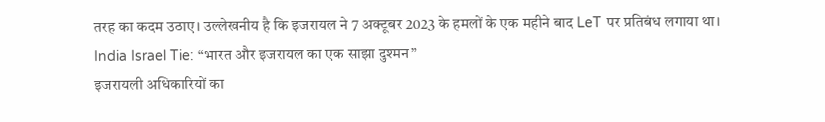तरह का कदम उठाए। उल्लेखनीय है कि इजरायल ने 7 अक्टूबर 2023 के हमलों के एक महीने बाद LeT पर प्रतिबंध लगाया था।
India Israel Tie: “भारत और इजरायल का एक साझा दुश्मन”
इजरायली अधिकारियों का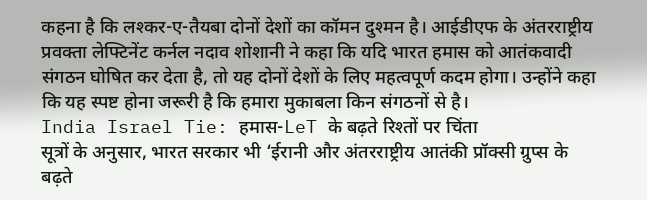कहना है कि लश्कर-ए-तैयबा दोनों देशों का कॉमन दुश्मन है। आईडीएफ के अंतरराष्ट्रीय प्रवक्ता लेफ्टिनेंट कर्नल नदाव शोशानी ने कहा कि यदि भारत हमास को आतंकवादी संगठन घोषित कर देता है, तो यह दोनों देशों के लिए महत्वपूर्ण कदम होगा। उन्होंने कहा कि यह स्पष्ट होना जरूरी है कि हमारा मुकाबला किन संगठनों से है।
India Israel Tie: हमास-LeT के बढ़ते रिश्तों पर चिंता
सूत्रों के अनुसार, भारत सरकार भी ‘ईरानी और अंतरराष्ट्रीय आतंकी प्रॉक्सी ग्रुप्स के बढ़ते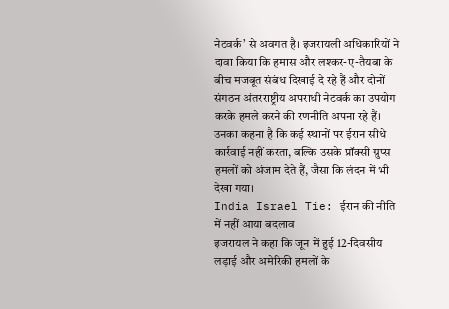नेटवर्क’ से अवगत है। इजरायली अधिकारियों ने दावा किया कि हमास और लश्कर-ए-तैयबा के बीच मजबूत संबंध दिखाई दे रहे हैं और दोनों संगठन अंतरराष्ट्रीय अपराधी नेटवर्क का उपयोग करके हमले करने की रणनीति अपना रहे हैं। उनका कहना है कि कई स्थानों पर ईरान सीधे कार्रवाई नहीं करता, बल्कि उसके प्रॉक्सी ग्रुप्स हमलों को अंजाम देते हैं, जैसा कि लंदन में भी देखा गया।
India Israel Tie: ईरान की नीति में नहीं आया बदलाव
इजरायल ने कहा कि जून में हुई 12-दिवसीय लड़ाई और अमेरिकी हमलों के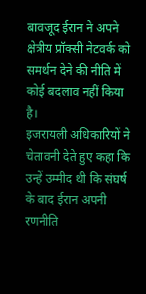बावजूद ईरान ने अपने क्षेत्रीय प्रॉक्सी नेटवर्क को समर्थन देने की नीति में कोई बदलाव नहीं किया है।
इजरायली अधिकारियों ने चेतावनी देते हुए कहा कि उन्हें उम्मीद थी कि संघर्ष के बाद ईरान अपनी रणनीति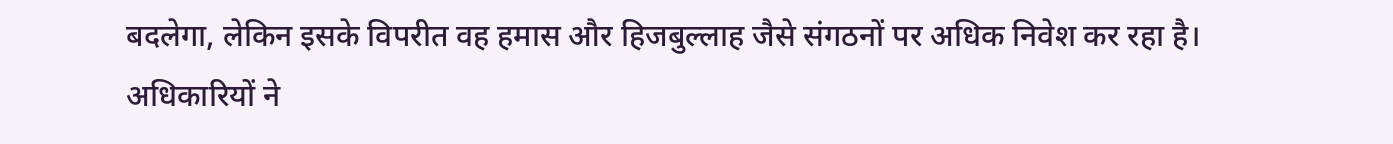बदलेगा, लेकिन इसके विपरीत वह हमास और हिजबुल्लाह जैसे संगठनों पर अधिक निवेश कर रहा है।
अधिकारियों ने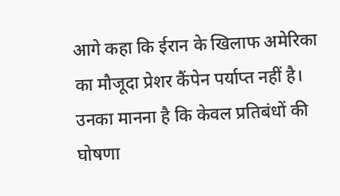आगे कहा कि ईरान के खिलाफ अमेरिका का मौजूदा प्रेशर कैंपेन पर्याप्त नहीं है। उनका मानना है कि केवल प्रतिबंधों की घोषणा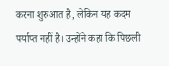करना शुरुआत है, लेकिन यह कदम पर्याप्त नहीं है। उन्होंने कहा कि पिछली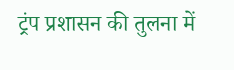ट्रंप प्रशासन की तुलना में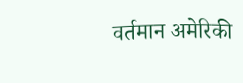वर्तमान अमेरिकी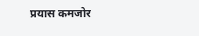प्रयास कमजोर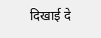दिखाई दे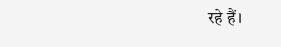रहे हैं।